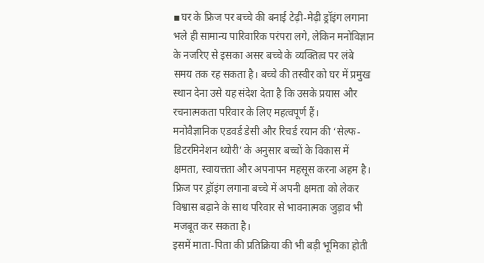▪घर के फ्रिज पर बच्चे की बनाई टेढ़ी-मेढ़ी ड्रॉइंग लगाना भले ही सामान्य पारिवारिक परंपरा लगे, लेकिन मनोविज्ञान के नजरिए से इसका असर बच्चे के व्यक्तित्व पर लंबे समय तक रह सकता है। बच्चे की तस्वीर को घर में प्रमुख स्थान देना उसे यह संदेश देता है कि उसके प्रयास और रचनात्मकता परिवार के लिए महत्वपूर्ण हैं।
मनोवैज्ञानिक एडवर्ड डेसी और रिचर्ड रयान की ‘सेल्फ-डिटरमिनेशन थ्योरी’ के अनुसार बच्चों के विकास में क्षमता, स्वायत्तता और अपनापन महसूस करना अहम है। फ्रिज पर ड्रॉइंग लगाना बच्चे में अपनी क्षमता को लेकर विश्वास बढ़ाने के साथ परिवार से भावनात्मक जुड़ाव भी मजबूत कर सकता है।
इसमें माता-पिता की प्रतिक्रिया की भी बड़ी भूमिका होती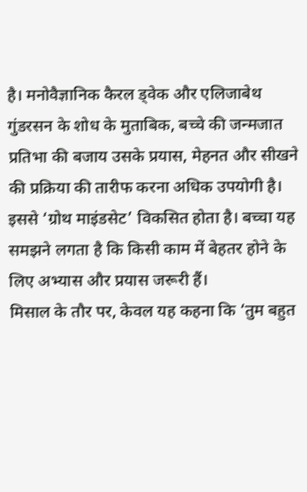है। मनोवैज्ञानिक कैरल ड्वेक और एलिजाबेथ गुंडरसन के शोध के मुताबिक, बच्चे की जन्मजात प्रतिभा की बजाय उसके प्रयास, मेहनत और सीखने की प्रक्रिया की तारीफ करना अधिक उपयोगी है। इससे ‘ग्रोथ माइंडसेट’ विकसित होता है। बच्चा यह समझने लगता है कि किसी काम में बेहतर होने के लिए अभ्यास और प्रयास जरूरी हैं।
मिसाल के तौर पर, केवल यह कहना कि ‘तुम बहुत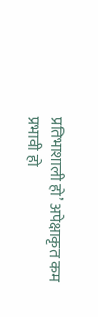प्रतिभाशाली हो’ अपेक्षाकृत कम प्रभावी हो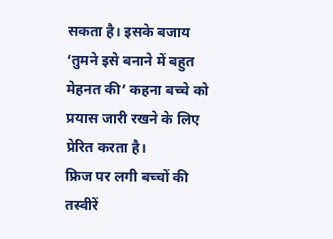सकता है। इसके बजाय ‘तुमने इसे बनाने में बहुत मेहनत की’ कहना बच्चे को प्रयास जारी रखने के लिए प्रेरित करता है।
फ्रिज पर लगी बच्चों की तस्वीरें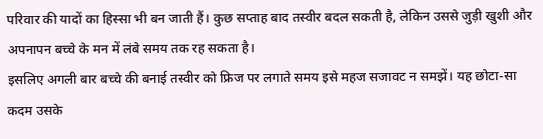परिवार की यादों का हिस्सा भी बन जाती हैं। कुछ सप्ताह बाद तस्वीर बदल सकती है, लेकिन उससे जुड़ी खुशी और अपनापन बच्चे के मन में लंबे समय तक रह सकता है।
इसलिए अगली बार बच्चे की बनाई तस्वीर को फ्रिज पर लगाते समय इसे महज सजावट न समझें। यह छोटा-सा कदम उसके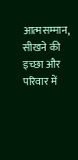आत्मसम्मान, सीखने की इच्छा और परिवार में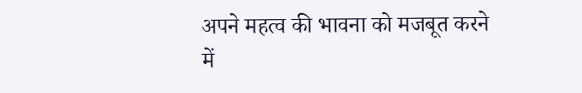अपने महत्व की भावना को मजबूत करने में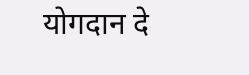योगदान दे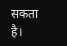सकता है।